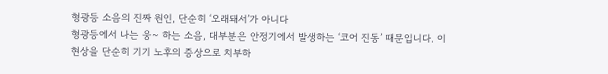형광등 소음의 진짜 원인, 단순히 ‘오래돼서’가 아니다
형광등에서 나는 웅~ 하는 소음, 대부분은 안정기에서 발생하는 ‘코어 진동’ 때문입니다. 이 현상을 단순히 기기 노후의 증상으로 치부하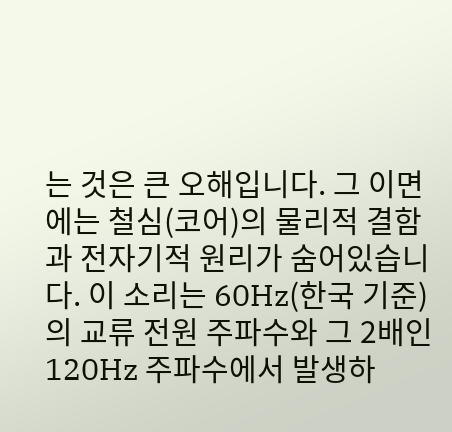는 것은 큰 오해입니다. 그 이면에는 철심(코어)의 물리적 결함과 전자기적 원리가 숨어있습니다. 이 소리는 60Hz(한국 기준)의 교류 전원 주파수와 그 2배인 120Hz 주파수에서 발생하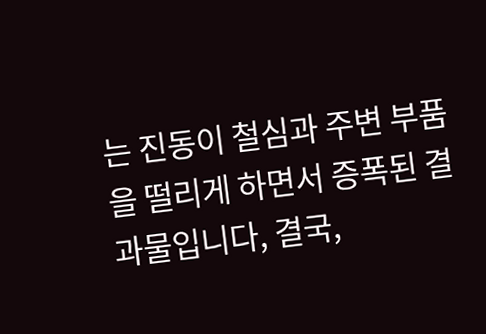는 진동이 철심과 주변 부품을 떨리게 하면서 증폭된 결과물입니다, 결국,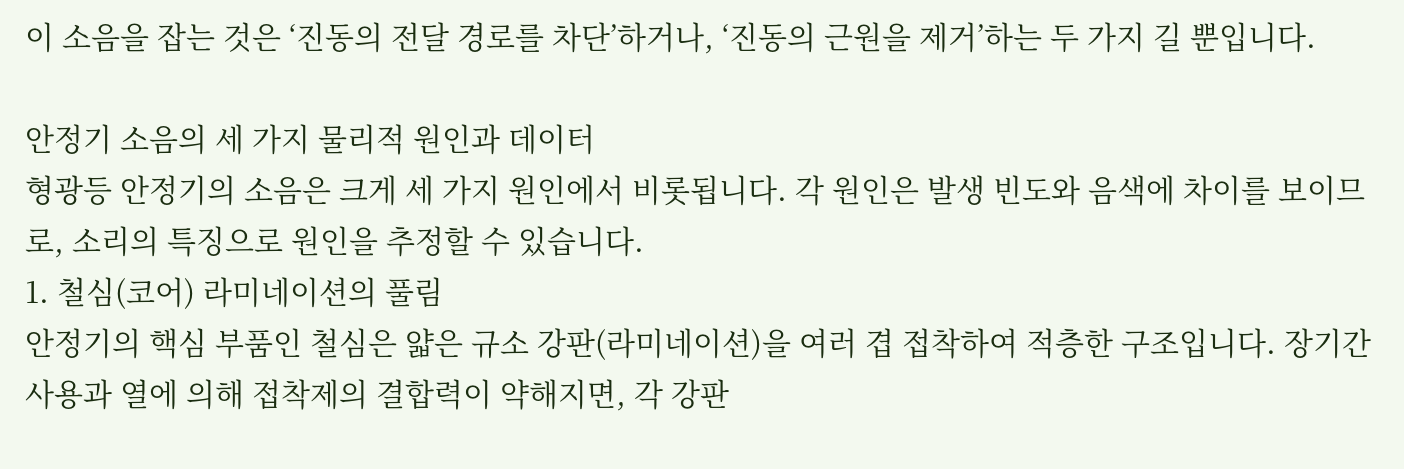이 소음을 잡는 것은 ‘진동의 전달 경로를 차단’하거나, ‘진동의 근원을 제거’하는 두 가지 길 뿐입니다.

안정기 소음의 세 가지 물리적 원인과 데이터
형광등 안정기의 소음은 크게 세 가지 원인에서 비롯됩니다. 각 원인은 발생 빈도와 음색에 차이를 보이므로, 소리의 특징으로 원인을 추정할 수 있습니다.
1. 철심(코어) 라미네이션의 풀림
안정기의 핵심 부품인 철심은 얇은 규소 강판(라미네이션)을 여러 겹 접착하여 적층한 구조입니다. 장기간 사용과 열에 의해 접착제의 결합력이 약해지면, 각 강판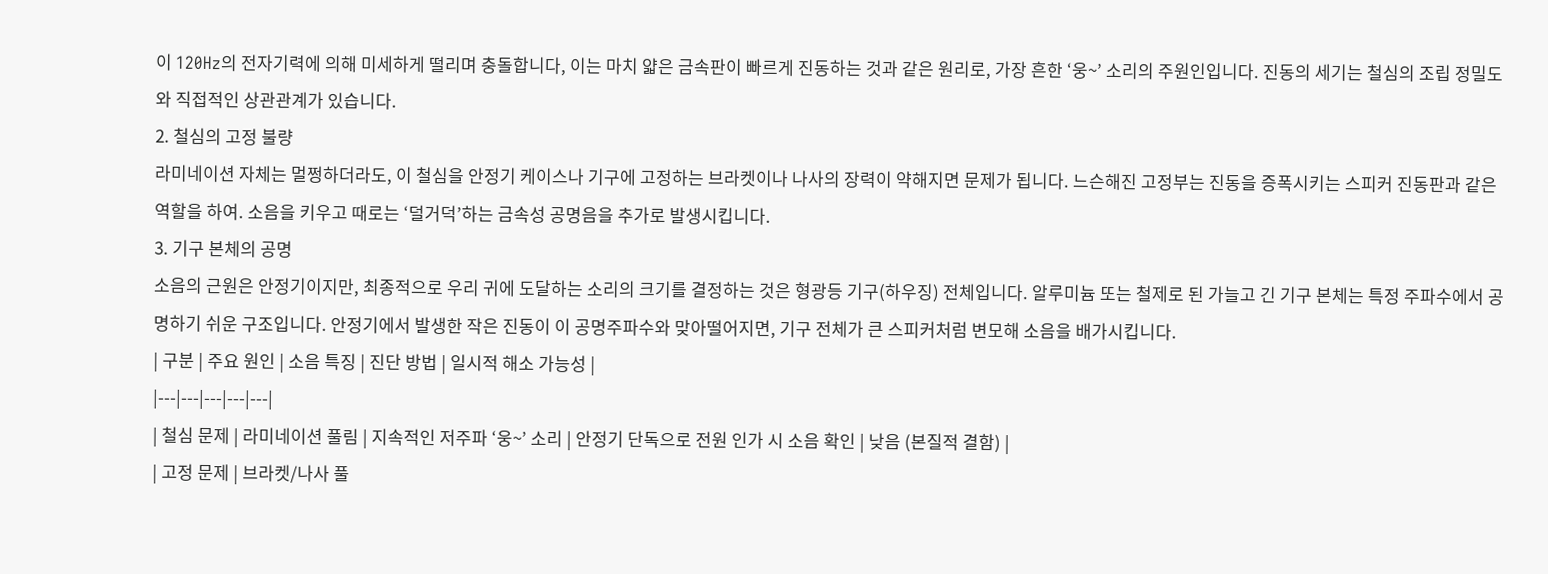이 120Hz의 전자기력에 의해 미세하게 떨리며 충돌합니다, 이는 마치 얇은 금속판이 빠르게 진동하는 것과 같은 원리로, 가장 흔한 ‘웅~’ 소리의 주원인입니다. 진동의 세기는 철심의 조립 정밀도와 직접적인 상관관계가 있습니다.
2. 철심의 고정 불량
라미네이션 자체는 멀쩡하더라도, 이 철심을 안정기 케이스나 기구에 고정하는 브라켓이나 나사의 장력이 약해지면 문제가 됩니다. 느슨해진 고정부는 진동을 증폭시키는 스피커 진동판과 같은 역할을 하여. 소음을 키우고 때로는 ‘덜거덕’하는 금속성 공명음을 추가로 발생시킵니다.
3. 기구 본체의 공명
소음의 근원은 안정기이지만, 최종적으로 우리 귀에 도달하는 소리의 크기를 결정하는 것은 형광등 기구(하우징) 전체입니다. 알루미늄 또는 철제로 된 가늘고 긴 기구 본체는 특정 주파수에서 공명하기 쉬운 구조입니다. 안정기에서 발생한 작은 진동이 이 공명주파수와 맞아떨어지면, 기구 전체가 큰 스피커처럼 변모해 소음을 배가시킵니다.
| 구분 | 주요 원인 | 소음 특징 | 진단 방법 | 일시적 해소 가능성 |
|---|---|---|---|---|
| 철심 문제 | 라미네이션 풀림 | 지속적인 저주파 ‘웅~’ 소리 | 안정기 단독으로 전원 인가 시 소음 확인 | 낮음 (본질적 결함) |
| 고정 문제 | 브라켓/나사 풀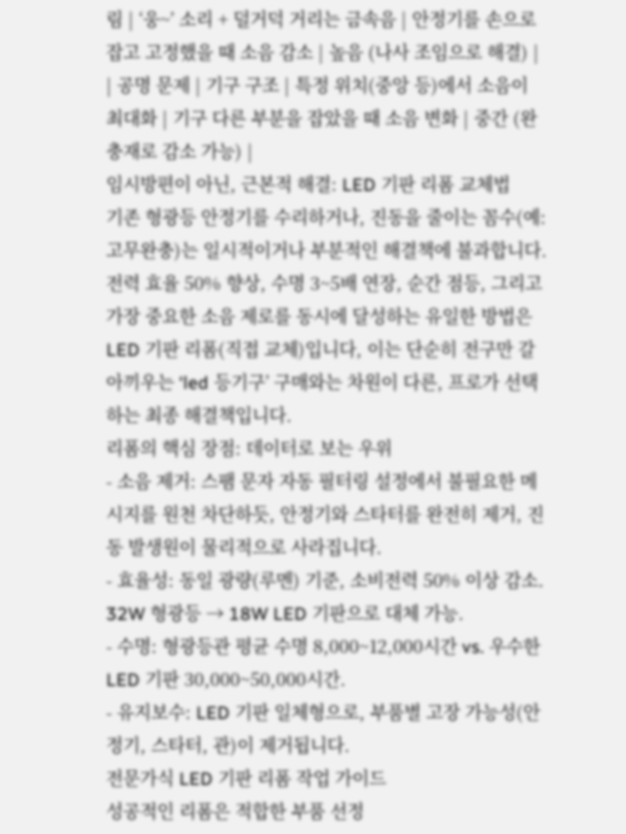림 | ‘웅~’ 소리 + 덜거덕 거리는 금속음 | 안정기를 손으로 잡고 고정했을 때 소음 감소 | 높음 (나사 조임으로 해결) |
| 공명 문제 | 기구 구조 | 특정 위치(중앙 등)에서 소음이 최대화 | 기구 다른 부분을 잡았을 때 소음 변화 | 중간 (완충재로 감소 가능) |
임시방편이 아닌, 근본적 해결: LED 기판 리폼 교체법
기존 형광등 안정기를 수리하거나, 진동을 줄이는 꼼수(예: 고무완충)는 일시적이거나 부분적인 해결책에 불과합니다. 전력 효율 50% 향상, 수명 3~5배 연장, 순간 점등, 그리고 가장 중요한 소음 제로를 동시에 달성하는 유일한 방법은 LED 기판 리폼(직접 교체)입니다, 이는 단순히 전구만 갈아끼우는 ‘led 등기구’ 구매와는 차원이 다른, 프로가 선택하는 최종 해결책입니다.
리폼의 핵심 장점: 데이터로 보는 우위
- 소음 제거: 스팸 문자 자동 필터링 설정에서 불필요한 메시지를 원천 차단하듯, 안정기와 스타터를 완전히 제거, 진동 발생원이 물리적으로 사라집니다.
- 효율성: 동일 광량(루멘) 기준, 소비전력 50% 이상 감소. 32W 형광등 → 18W LED 기판으로 대체 가능.
- 수명: 형광등관 평균 수명 8,000~12,000시간 vs. 우수한 LED 기판 30,000~50,000시간.
- 유지보수: LED 기판 일체형으로, 부품별 고장 가능성(안정기, 스타터, 관)이 제거됩니다.
전문가식 LED 기판 리폼 작업 가이드
성공적인 리폼은 적합한 부품 선정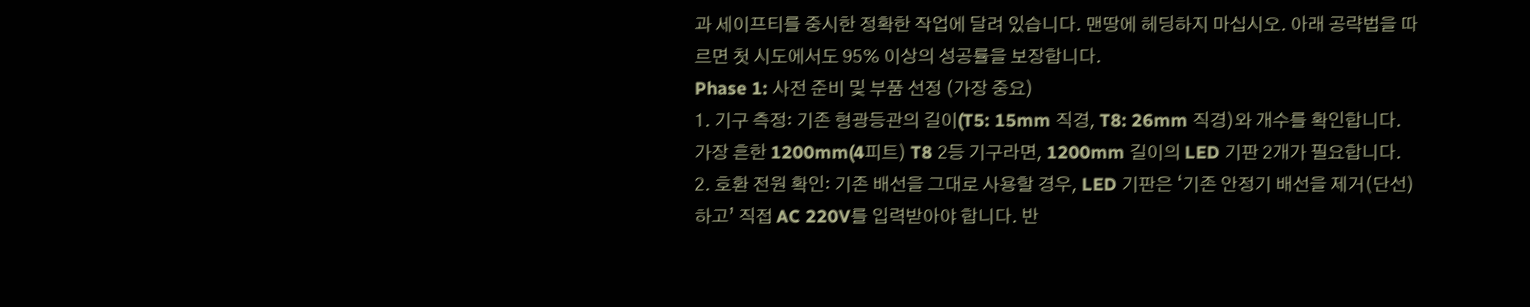과 세이프티를 중시한 정확한 작업에 달려 있습니다. 맨땅에 헤딩하지 마십시오. 아래 공략법을 따르면 첫 시도에서도 95% 이상의 성공률을 보장합니다.
Phase 1: 사전 준비 및 부품 선정 (가장 중요)
1. 기구 측정: 기존 형광등관의 길이(T5: 15mm 직경, T8: 26mm 직경)와 개수를 확인합니다. 가장 흔한 1200mm(4피트) T8 2등 기구라면, 1200mm 길이의 LED 기판 2개가 필요합니다.
2. 호환 전원 확인: 기존 배선을 그대로 사용할 경우, LED 기판은 ‘기존 안정기 배선을 제거(단선)하고’ 직접 AC 220V를 입력받아야 합니다. 반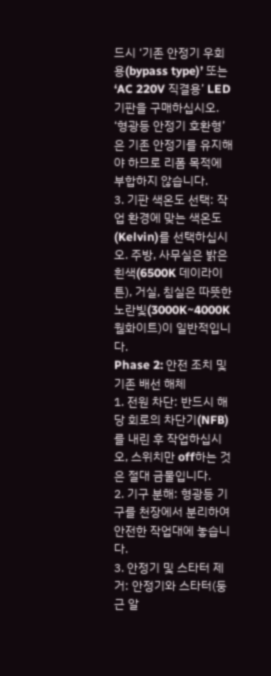드시 ‘기존 안정기 우회용(bypass type)’ 또는 ‘AC 220V 직결용’ LED 기판을 구매하십시오. ‘형광등 안정기 호환형’은 기존 안정기를 유지해야 하므로 리폼 목적에 부합하지 않습니다.
3. 기판 색온도 선택: 작업 환경에 맞는 색온도(Kelvin)를 선택하십시오. 주방, 사무실은 밝은 흰색(6500K 데이라이튼), 거실, 침실은 따뜻한 노란빛(3000K~4000K 웜화이트)이 일반적입니다.
Phase 2: 안전 조치 및 기존 배선 해체
1. 전원 차단: 반드시 해당 회로의 차단기(NFB)를 내린 후 작업하십시오, 스위치만 off하는 것은 절대 금물입니다.
2. 기구 분해: 형광등 기구를 천장에서 분리하여 안전한 작업대에 놓습니다.
3. 안정기 및 스타터 제거: 안정기와 스타터(둥근 알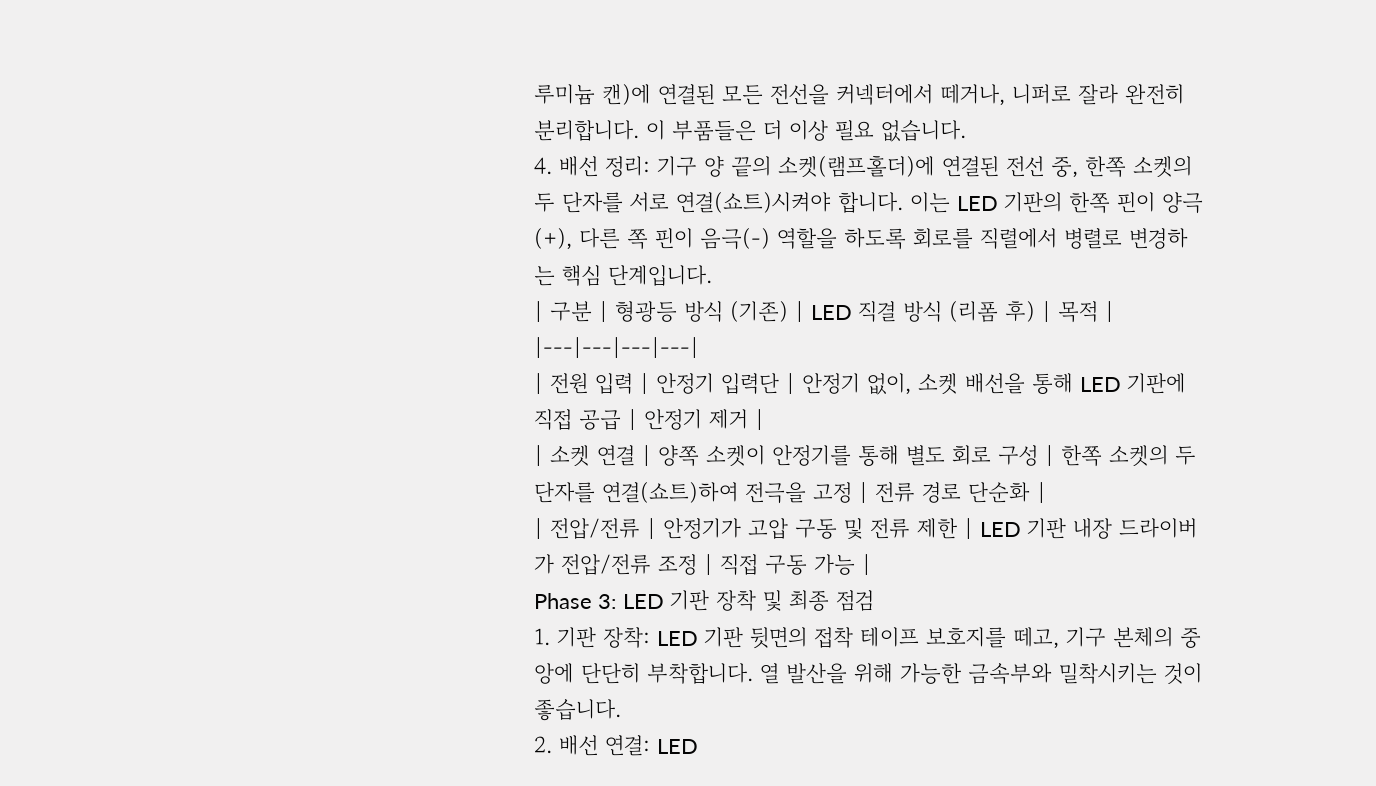루미늄 캔)에 연결된 모든 전선을 커넥터에서 떼거나, 니퍼로 잘라 완전히 분리합니다. 이 부품들은 더 이상 필요 없습니다.
4. 배선 정리: 기구 양 끝의 소켓(램프홀더)에 연결된 전선 중, 한쪽 소켓의 두 단자를 서로 연결(쇼트)시켜야 합니다. 이는 LED 기판의 한쪽 핀이 양극(+), 다른 쪽 핀이 음극(-) 역할을 하도록 회로를 직렬에서 병렬로 변경하는 핵심 단계입니다.
| 구분 | 형광등 방식 (기존) | LED 직결 방식 (리폼 후) | 목적 |
|---|---|---|---|
| 전원 입력 | 안정기 입력단 | 안정기 없이, 소켓 배선을 통해 LED 기판에 직접 공급 | 안정기 제거 |
| 소켓 연결 | 양쪽 소켓이 안정기를 통해 별도 회로 구성 | 한쪽 소켓의 두 단자를 연결(쇼트)하여 전극을 고정 | 전류 경로 단순화 |
| 전압/전류 | 안정기가 고압 구동 및 전류 제한 | LED 기판 내장 드라이버가 전압/전류 조정 | 직접 구동 가능 |
Phase 3: LED 기판 장착 및 최종 점검
1. 기판 장착: LED 기판 뒷면의 접착 테이프 보호지를 떼고, 기구 본체의 중앙에 단단히 부착합니다. 열 발산을 위해 가능한 금속부와 밀착시키는 것이 좋습니다.
2. 배선 연결: LED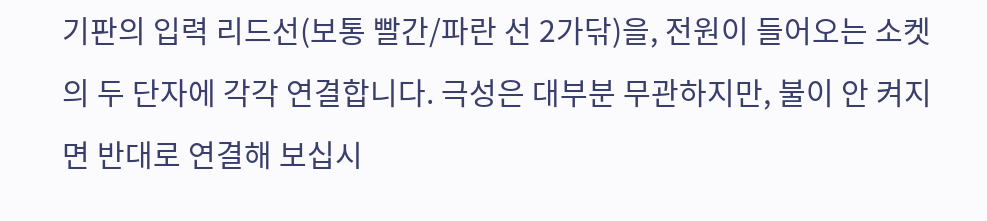기판의 입력 리드선(보통 빨간/파란 선 2가닦)을, 전원이 들어오는 소켓의 두 단자에 각각 연결합니다. 극성은 대부분 무관하지만, 불이 안 켜지면 반대로 연결해 보십시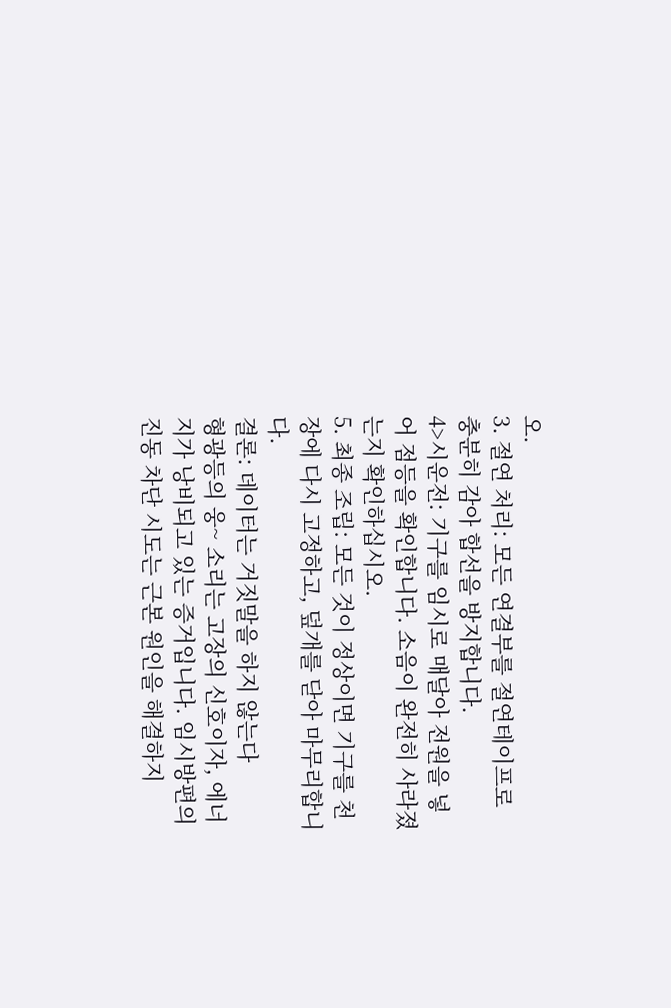오.
3. 절연 처리: 모든 연결부를 절연테이프로 충분히 감아 합선을 방지합니다.
4>시운전: 기구를 임시로 매달아 전원을 넣어 점등을 확인합니다. 소음이 완전히 사라졌는지 확인하십시오.
5. 최종 조립: 모든 것이 정상이면 기구를 천장에 다시 고정하고, 덮개를 닫아 마무리합니다.
결론: 데이터는 거짓말을 하지 않는다
형광등의 웅~ 소리는 고장의 신호이자, 에너지가 낭비되고 있는 증거입니다. 임시방편의 진동 차단 시도는 근본 원인을 해결하지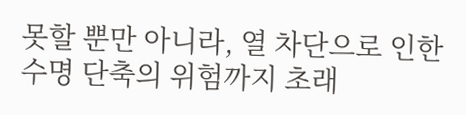못할 뿐만 아니라, 열 차단으로 인한 수명 단축의 위험까지 초래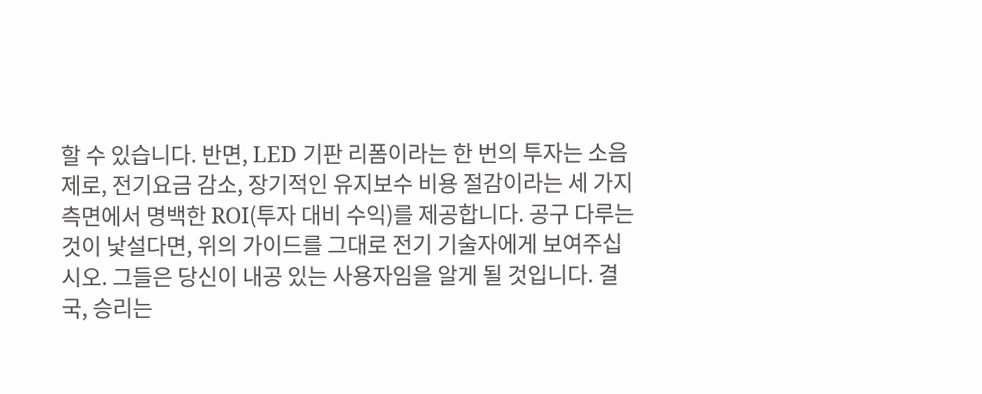할 수 있습니다. 반면, LED 기판 리폼이라는 한 번의 투자는 소음 제로, 전기요금 감소, 장기적인 유지보수 비용 절감이라는 세 가지 측면에서 명백한 ROI(투자 대비 수익)를 제공합니다. 공구 다루는 것이 낯설다면, 위의 가이드를 그대로 전기 기술자에게 보여주십시오. 그들은 당신이 내공 있는 사용자임을 알게 될 것입니다. 결국, 승리는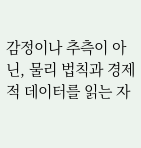감정이나 추측이 아닌, 물리 법칙과 경제적 데이터를 읽는 자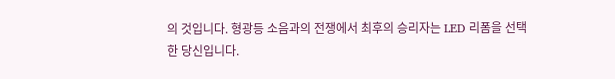의 것입니다. 형광등 소음과의 전쟁에서 최후의 승리자는 LED 리폼을 선택한 당신입니다.